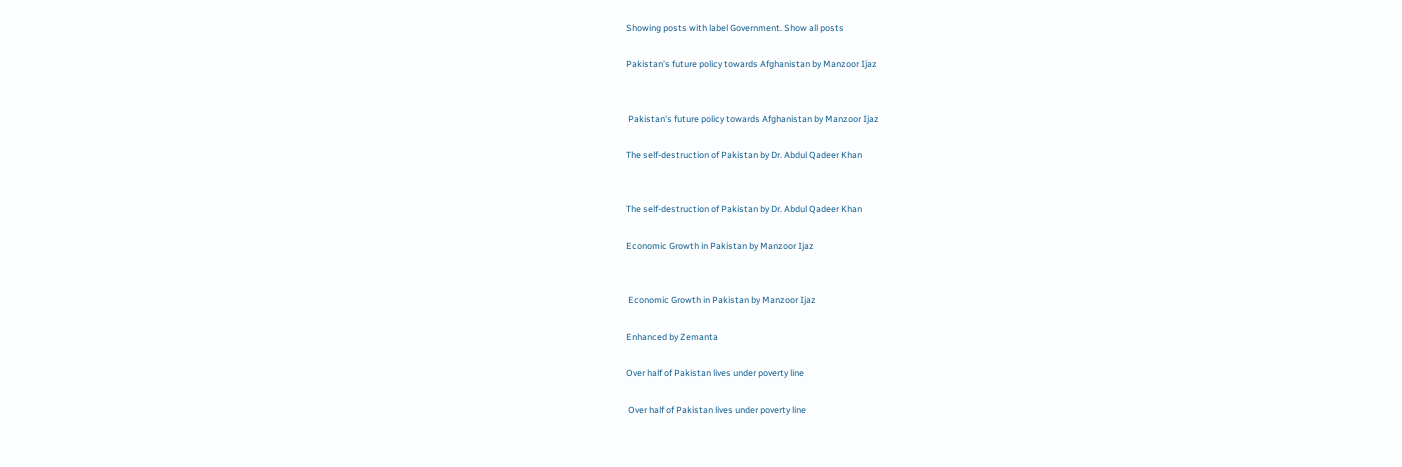Showing posts with label Government. Show all posts

Pakistan's future policy towards Afghanistan by Manzoor Ijaz


 Pakistan's future policy towards Afghanistan by Manzoor Ijaz

The self-destruction of Pakistan by Dr. Abdul Qadeer Khan


The self-destruction of Pakistan by Dr. Abdul Qadeer Khan

Economic Growth in Pakistan by Manzoor Ijaz


 Economic Growth in Pakistan by Manzoor Ijaz

Enhanced by Zemanta

Over half of Pakistan lives under poverty line

 Over half of Pakistan lives under poverty line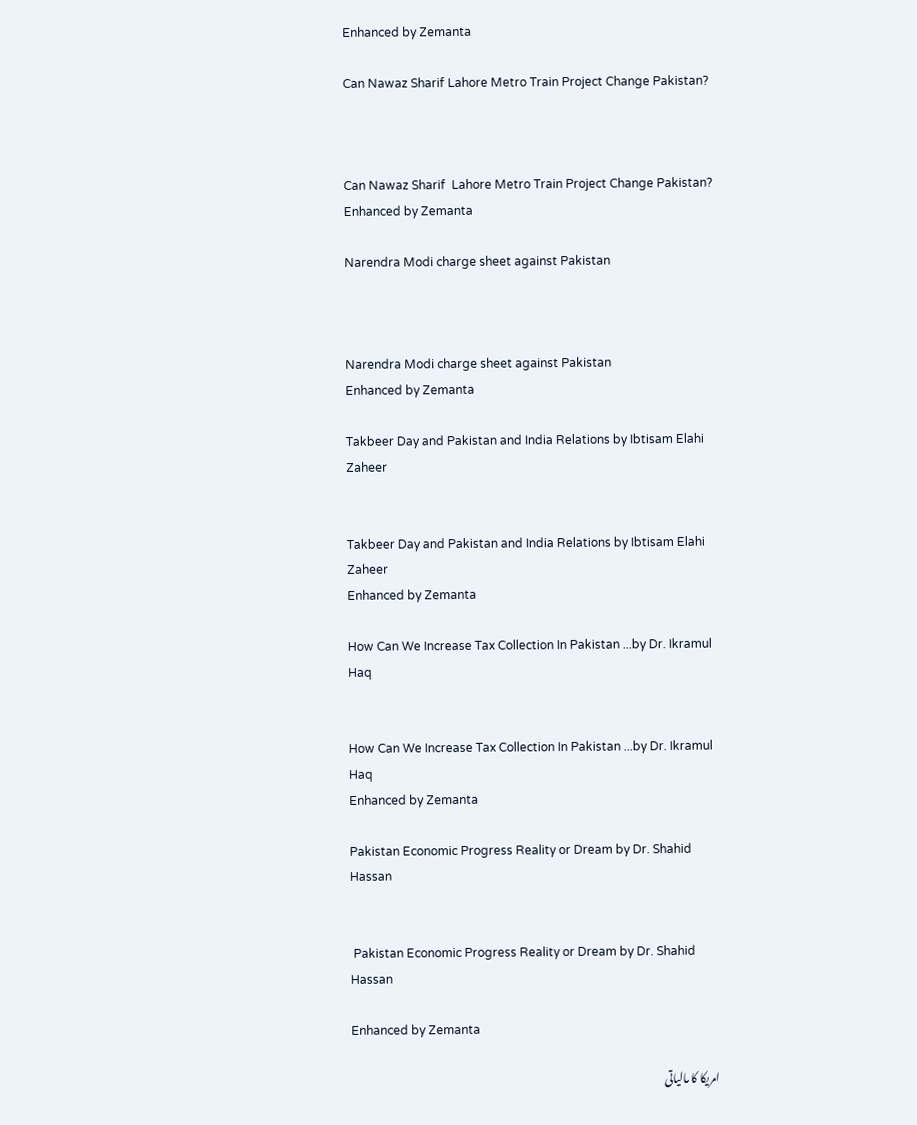Enhanced by Zemanta

Can Nawaz Sharif Lahore Metro Train Project Change Pakistan?



Can Nawaz Sharif  Lahore Metro Train Project Change Pakistan?
Enhanced by Zemanta

Narendra Modi charge sheet against Pakistan



Narendra Modi charge sheet against Pakistan
Enhanced by Zemanta

Takbeer Day and Pakistan and India Relations by Ibtisam Elahi Zaheer


Takbeer Day and Pakistan and India Relations by Ibtisam Elahi Zaheer
Enhanced by Zemanta

How Can We Increase Tax Collection In Pakistan ...by Dr. Ikramul Haq


How Can We Increase Tax Collection In Pakistan ...by Dr. Ikramul Haq
Enhanced by Zemanta

Pakistan Economic Progress Reality or Dream by Dr. Shahid Hassan


 Pakistan Economic Progress Reality or Dream by Dr. Shahid Hassan

Enhanced by Zemanta

امریکا کا مالیاتی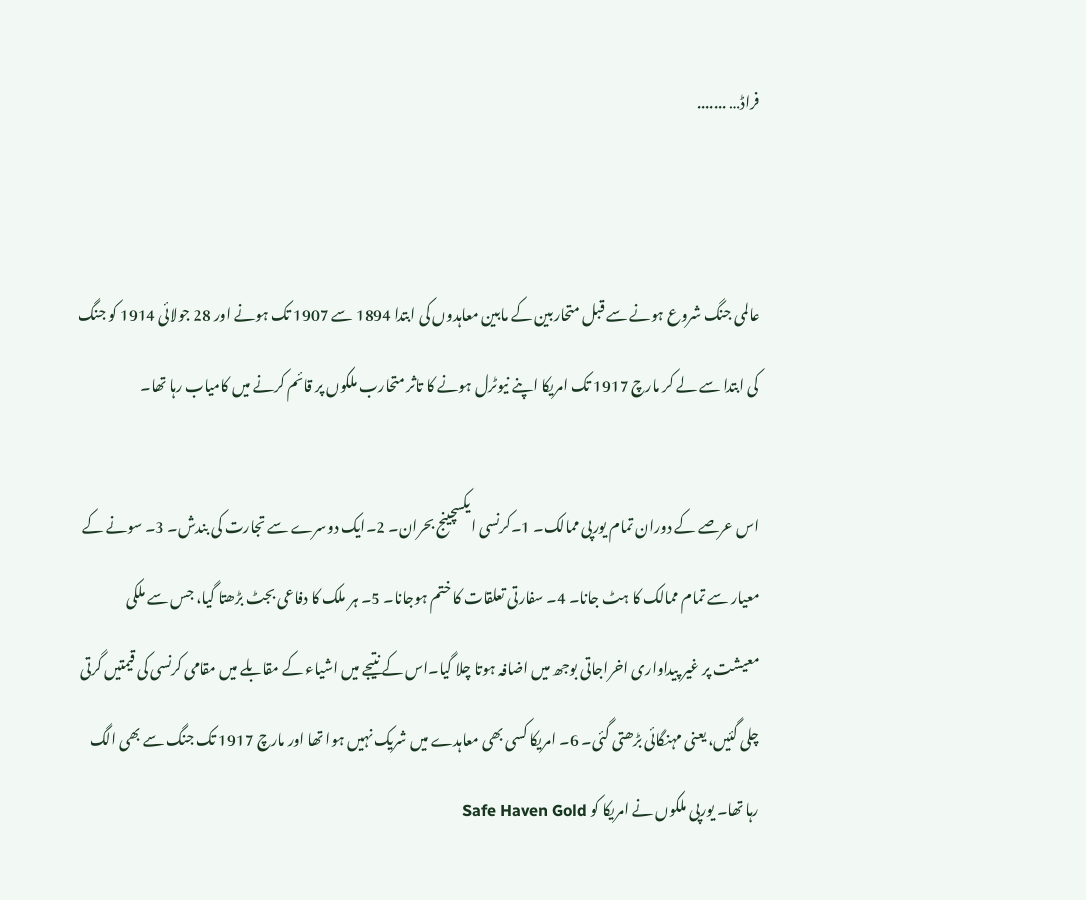فراڈ… .......


عالمی جنگ شروع ہونے سے قبل متحاربین کے مابین معاہدوں کی ابتدا 1894 سے 1907 تک ہونے اور 28 جولائی 1914 کو جنگ کی ابتدا سے لے کر مارچ 1917 تک امریکا اپنے نیوٹرل ہونے کا تاثر متحارب ملکوں پر قائم کرنے میں کامیاب رہا تھا۔

اس عرصے کے دوران تمام یورپی ممالک۔ 1۔کرنسی ایکسچینج بحران۔ 2۔ایک دوسرے سے تجارت کی بندش۔ 3۔ سونے کے معیار سے تمام ممالک کا ہٹ جانا۔ 4۔ سفارتی تعلقات کا ختم ہوجانا۔ 5۔ ہر ملک کا دفاعی بجٹ بڑھتا گیا، جس سے ملکی معیشت پر غیر پیداواری اخراجاتی بوجھ میں اضافہ ہوتا چلا گیا۔اس کے نتیجے میں اشیاء کے مقابلے میں مقامی کرنسی کی قیمتیں گرتی چلی گئیں، یعنی مہنگائی بڑھتی گئی۔ 6۔ امریکا کسی بھی معاہدے میں شریک نہیں ہوا تھا اور مارچ 1917 تک جنگ سے بھی الگ رہا تھا۔ یورپی ملکوں نے امریکا کو Safe Haven Gold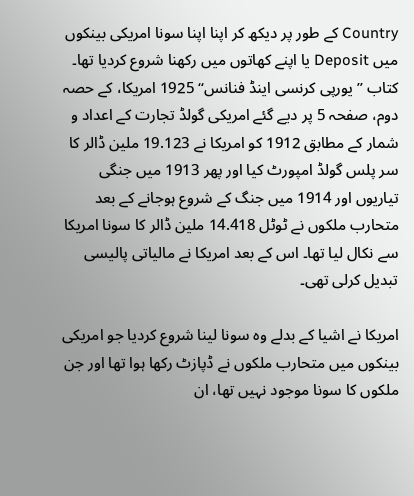Country کے طور پر دیکھ کر اپنا اپنا سونا امریکی بینکوں میں Deposit یا اپنے کھاتوں میں رکھنا شروع کردیا تھا۔ کتاب ’’یورپی کرنسی اینڈ فنانس‘‘ 1925 امریکا، کے حصہ دوم، صفحہ 5 پر دیے گئے امریکی گولڈ تجارت کے اعداد و شمار کے مطابق 1912 کو امریکا نے 19.123 ملین ڈالر کا سر پلس گولڈ امپورٹ کیا اور پھر 1913 میں جنگی تیاریوں اور 1914 میں جنگ کے شروع ہوجانے کے بعد متحارب ملکوں نے ٹوٹل 14.418 ملین ڈالر کا سونا امریکا سے نکال لیا تھا۔ اس کے بعد امریکا نے مالیاتی پالیسی تبدیل کرلی تھی۔

امریکا نے اشیا کے بدلے وہ سونا لینا شروع کردیا جو امریکی بینکوں میں متحارب ملکوں نے ڈپازٹ رکھا ہوا تھا اور جن ملکوں کا سونا موجود نہیں تھا، ان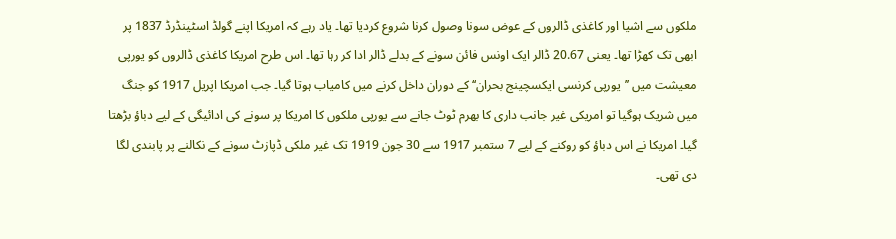ملکوں سے اشیا اور کاغذی ڈالروں کے عوض سونا وصول کرنا شروع کردیا تھا۔ یاد رہے کہ امریکا اپنے گولڈ اسٹینڈرڈ 1837 پر ابھی تک کھڑا تھا۔ یعنی 20.67 ڈالر ایک اونس فائن سونے کے بدلے ڈالر ادا کر رہا تھا۔ اس طرح امریکا کاغذی ڈالروں کو یورپی معیشت میں ’’یورپی کرنسی ایکسچینج بحران‘‘ کے دوران داخل کرنے میں کامیاب ہوتا گیا۔ جب امریکا اپریل 1917 کو جنگ میں شریک ہوگیا تو امریکی غیر جانب داری کا بھرم ٹوٹ جانے سے یورپی ملکوں کا امریکا پر سونے کی ادائیگی کے لیے دباؤ بڑھتا گیا۔ امریکا نے اس دباؤ کو روکنے کے لیے 7 ستمبر 1917 سے 30 جون 1919 تک غیر ملکی ڈپازٹ سونے کے نکالنے پر پابندی لگا دی تھی۔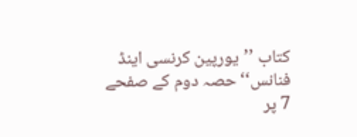کتاب ’’یورپین کرنسی اینڈ فنانس‘‘ حصہ دوم کے صفحے 7 پر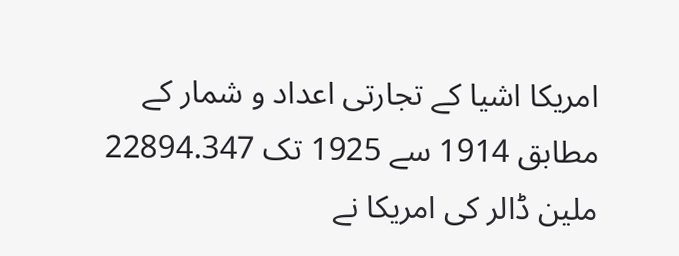امریکا اشیا کے تجارتی اعداد و شمار کے مطابق 1914 سے 1925 تک 22894.347 ملین ڈالر کی امریکا نے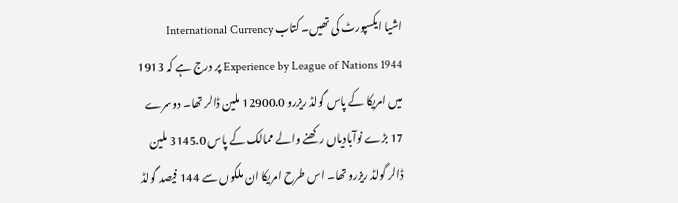اشیا ایکسپورٹ کی تھیں۔ کتاب International Currency Experience by League of Nations 1944 پر درج ہے کہ 1913 میں امریکا کے پاس گولڈ ریزرو 12900.0 ملین ڈالر تھا۔ دوسرے 17 بڑے نوآبادیاں رکھنے والے ممالک کے پاس 3145.0 ملین ڈالر گولڈ ریزرو تھا۔ اس طرح امریکا ان ملکوں سے 144 فیصد گولڈ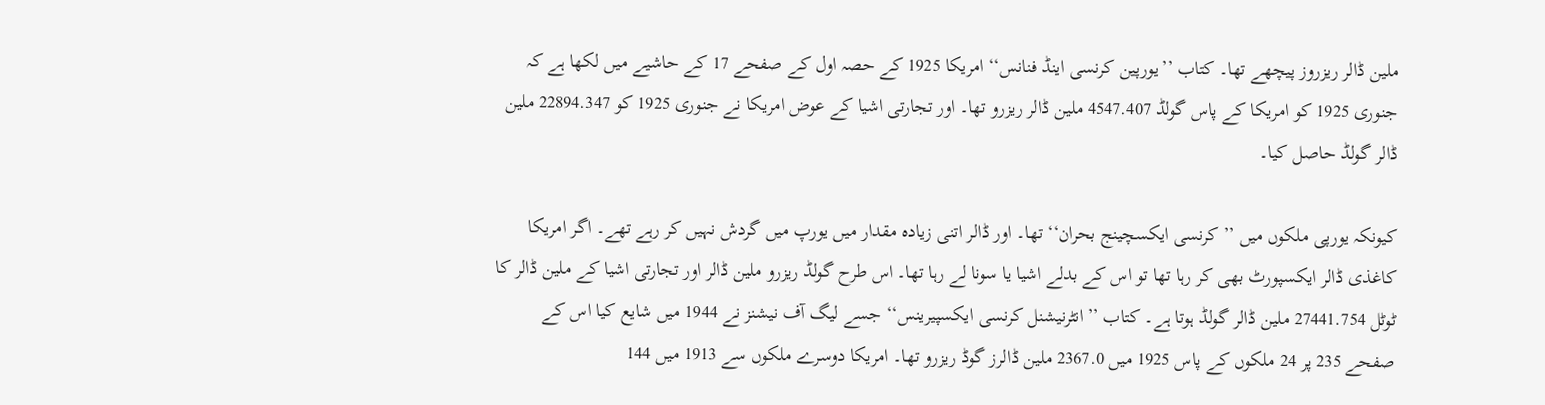ملین ڈالر ریزروز پیچھے تھا۔ کتاب ’’یورپین کرنسی اینڈ فنانس‘‘ امریکا 1925 کے حصہ اول کے صفحے 17 کے حاشیے میں لکھا ہے کہ جنوری 1925 کو امریکا کے پاس گولڈ 4547.407 ملین ڈالر ریزرو تھا۔ اور تجارتی اشیا کے عوض امریکا نے جنوری 1925 کو 22894.347 ملین ڈالر گولڈ حاصل کیا۔

کیونکہ یورپی ملکوں میں ’’کرنسی ایکسچینج بحران‘‘ تھا۔ اور ڈالر اتنی زیادہ مقدار میں یورپ میں گردش نہیں کر رہے تھے۔ اگر امریکا کاغذی ڈالر ایکسپورٹ بھی کر رہا تھا تو اس کے بدلے اشیا یا سونا لے رہا تھا۔ اس طرح گولڈ ریزرو ملین ڈالر اور تجارتی اشیا کے ملین ڈالر کا ٹوٹل 27441.754 ملین ڈالر گولڈ ہوتا ہے۔ کتاب ’’انٹرنیشنل کرنسی ایکسپیرینس‘‘ جسے لیگ آف نیشنز نے 1944 میں شایع کیا اس کے صفحے 235 پر 24 ملکوں کے پاس 1925 میں 2367.0 ملین ڈالرز گوڈ ریزرو تھا۔ امریکا دوسرے ملکوں سے 1913 میں 144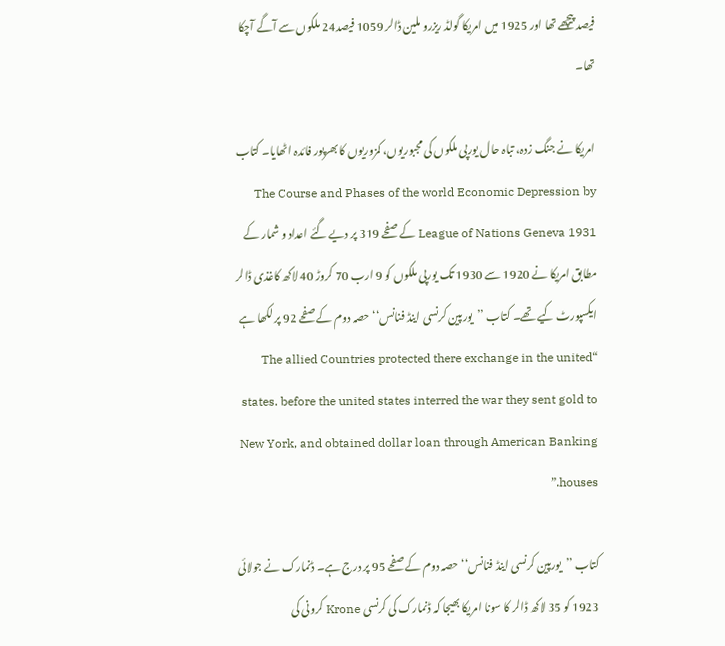فیصد پیچھے تھا اور 1925 میں امریکا گولڈ ریزرو ملین ڈالر 1059 فیصد24 ملکوں سے آگے آچکا تھا۔

امریکا نے جنگ زدہ، تباہ حال یورپی ملکوں کی مجبوریوں، کمزوریوں کا بھرپور فائدہ اٹھایا۔ کتاب The Course and Phases of the world Economic Depression by League of Nations Geneva 1931 کے صفحے 319 پر دیے گئے اعداد و شمار کے مطابق امریکا نے 1920 سے 1930 تک یورپی ملکوں کو 9 ارب 70 کروڑ 40 لاکھ کاغذی ڈالر ایکسپورٹ کیے تھے۔ کتاب ’’یورپین کرنسی اینڈ فنانس‘‘ حصہ دوم کے صفحے 92 پر لکھا ہے “The allied Countries protected there exchange in the united states. before the united states interred the war they sent gold to New York, and obtained dollar loan through American Banking houses.”

کتاب ’’یورپین کرنسی اینڈ فنانس‘‘ حصہ دوم کے صفحے 95 پر درج ہے۔ ڈنمارک نے جولائی 1923 کو 35 لاکھ ڈالر کا سونا امریکا بھیجا کہ ڈنمارک کی کرنسی Krone کرونی کی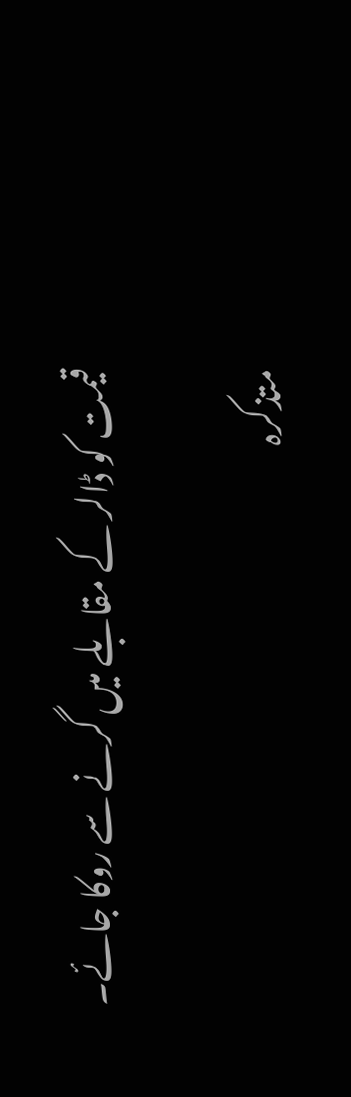قیمت کو ڈالر کے مقابلے میں گرنے سے روکا جائے۔

متذکرہ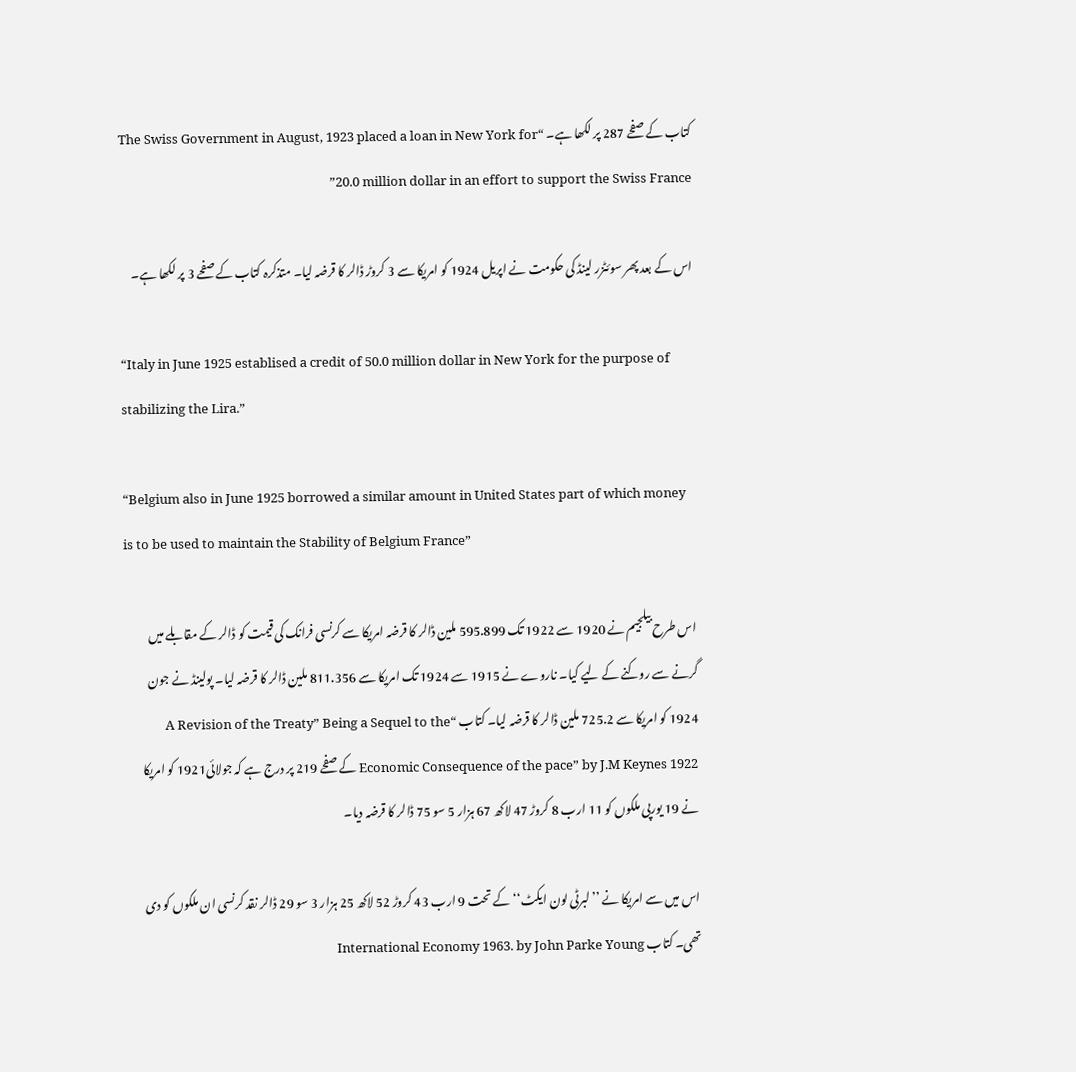کتاب کے صفحے 287 پر لکھا ہے۔ “The Swiss Government in August, 1923 placed a loan in New York for 20.0 million dollar in an effort to support the Swiss France”

اس کے بعد پھر سوئٹزر لینڈ کی حکومت نے اپریل 1924 کو امریکا سے 3 کروڑ ڈالر کا قرضہ لیا۔ متذکرہ کتاب کے صفحے 3 پر لکھا ہے۔

“Italy in June 1925 establised a credit of 50.0 million dollar in New York for the purpose of stabilizing the Lira.”

“Belgium also in June 1925 borrowed a similar amount in United States part of which money is to be used to maintain the Stability of Belgium France”

اس طرح بیلجیم نے 1920 سے 1922 تک 595.899 ملین ڈالر کا قرضہ امریکا سے کرنسی فرانک کی قیمت کو ڈالر کے مقابلے میں گرنے سے روکنے کے لیے کیا۔ ناروے نے 1915 سے 1924 تک امریکا سے 811.356 ملین ڈالر کا قرضہ لیا۔ پولینڈ نے جون 1924 کو امریکا سے 725.2 ملین ڈالر کا قرضہ لیا۔ کتاب “A Revision of the Treaty” Being a Sequel to the Economic Consequence of the pace” by J.M Keynes 1922 کے صفحے 219 پر درج ہے کہ جولائی1921 کو امریکا نے 19 یورپی ملکوں کو 11 ارب 8 کروڑ 47 لاکھ 67 ہزار 5 سو 75 ڈالر کا قرضہ دیا۔

اس میں سے امریکا نے ’’لبرٹی لون ایکٹ‘‘ کے تحت 9 ارب 43 کروڑ 52 لاکھ 25 ہزار 3 سو 29 ڈالر نقد کرنسی ان ملکوں کو دی تھی۔ کتاب International Economy 1963. by John Parke Young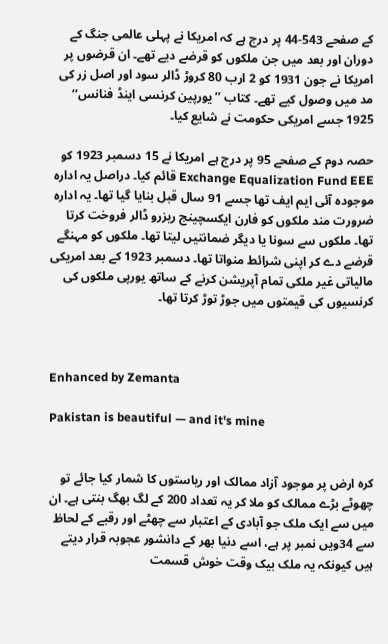کے صفحے 543-44 پر درج ہے کہ امریکا نے پہلی عالمی جنگ کے دوران اور بعد میں جن ملکوں کو قرضے دیے تھے۔ ان قرضوں پر امریکا نے جون 1931 کو 2 ارب 80 کروڑ ڈالر سود اور اصل زر کی مد میں وصول کیے تھے۔ کتاب ’’یورپین کرنسی اینڈ فنانس‘‘ 1925 جسے امریکی حکومت نے شایع کیا۔

حصہ دوم کے صفحے 95 پر درج ہے امریکا نے 15 دسمبر 1923 کو Exchange Equalization Fund EEE قائم کیا۔ دراصل یہ ادارہ موجودہ آئی ایم ایف تھا جسے 91 سال قبل بنایا گیا تھا۔ یہ ادارہ ضرورت مند ملکوں کو فارن ایکسچینج ریزرو ڈالر فروخت کرتا تھا۔ ملکوں سے سونا یا دیگر ضمانتیں لیتا تھا۔ ملکوں کو مہنگے قرضے دے کر اپنی شرائط منواتا تھا۔ دسمبر 1923 کے بعد امریکی مالیاتی غیر ملکی تمام آپریشن کرنے کے ساتھ یورپی ملکوں کی کرنسیوں کی قیمتوں میں جوڑ توڑ کرتا تھا۔



Enhanced by Zemanta

Pakistan is beautiful — and it's mine


کرہ ارض پر موجود آزاد ممالک اور ریاستوں کا شمار کیا جائے تو چھوٹے بڑے ممالک کو ملا کر یہ تعداد 200 کے لگ بھگ بنتی ہے۔ ان میں سے ایک ملک جو آبادی کے اعتبار سے چھٹے اور رقبے کے لحاظ سے 34ویں نمبر پر ہے، اسے دنیا بھر کے دانشور عجوبہ قرار دیتے ہیں کیونکہ یہ ملک بیک وقت خوش قسمت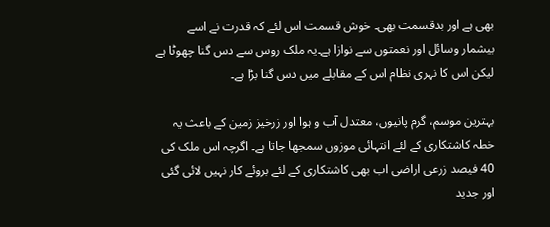بھی ہے اور بدقسمت بھی۔ خوش قسمت اس لئے کہ قدرت نے اسے بیشمار وسائل اور نعمتوں سے نوازا ہے۔یہ ملک روس سے دس گنا چھوٹا ہے لیکن اس کا نہری نظام اس کے مقابلے میں دس گنا بڑا ہے۔

بہترین موسم، گرم پانیوں، معتدل آب و ہوا اور زرخیز زمین کے باعث یہ خطہ کاشتکاری کے لئے انتہائی موزوں سمجھا جاتا ہے۔ اگرچہ اس ملک کی 40 فیصد زرعی اراضی اب بھی کاشتکاری کے لئے بروئے کار نہیں لائی گئی اور جدید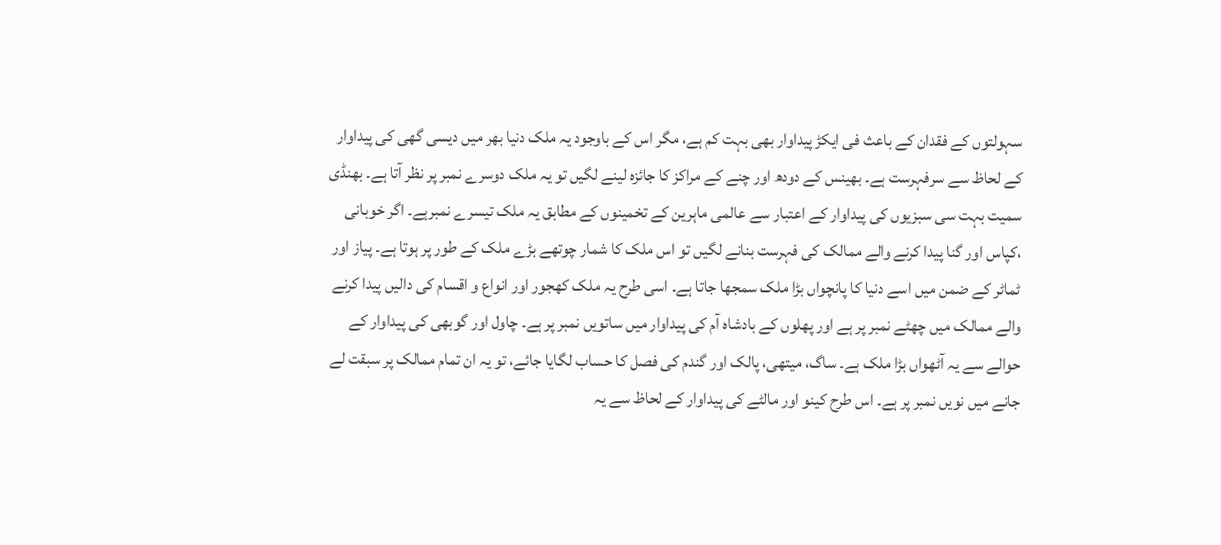سہولتوں کے فقدان کے باعث فی ایکڑ پیداوار بھی بہت کم ہے، مگر اس کے باوجود یہ ملک دنیا بھر میں دیسی گھی کی پیداوار کے لحاظ سے سرفہرست ہے۔ بھینس کے دودھ اور چنے کے مراکز کا جائزہ لینے لگیں تو یہ ملک دوسرے نمبر پر نظر آتا ہے۔ بھنڈی سمیت بہت سی سبزیوں کی پیداوار کے اعتبار سے عالمی ماہرین کے تخمینوں کے مطابق یہ ملک تیسرے نمبرہے۔ اگر خوبانی ،کپاس اور گنا پیدا کرنے والے ممالک کی فہرست بنانے لگیں تو اس ملک کا شمار چوتھے بڑے ملک کے طور پر ہوتا ہے۔ پیاز اور ٹماٹر کے ضمن میں اسے دنیا کا پانچواں بڑا ملک سمجھا جاتا ہے۔ اسی طرح یہ ملک کھجور اور انواع و اقسام کی دالیں پیدا کرنے والے ممالک میں چھٹے نمبر پر ہے اور پھلوں کے بادشاہ آم کی پیداوار میں ساتویں نمبر پر ہے۔ چاول اور گوبھی کی پیداوار کے حوالے سے یہ آٹھواں بڑا ملک ہے۔ ساگ، میتھی، پالک اور گندم کی فصل کا حساب لگایا جائے، تو یہ ان تمام ممالک پر سبقت لے جانے میں نویں نمبر پر ہے۔ اس طرح کینو اور مالٹے کی پیداوار کے لحاظ سے یہ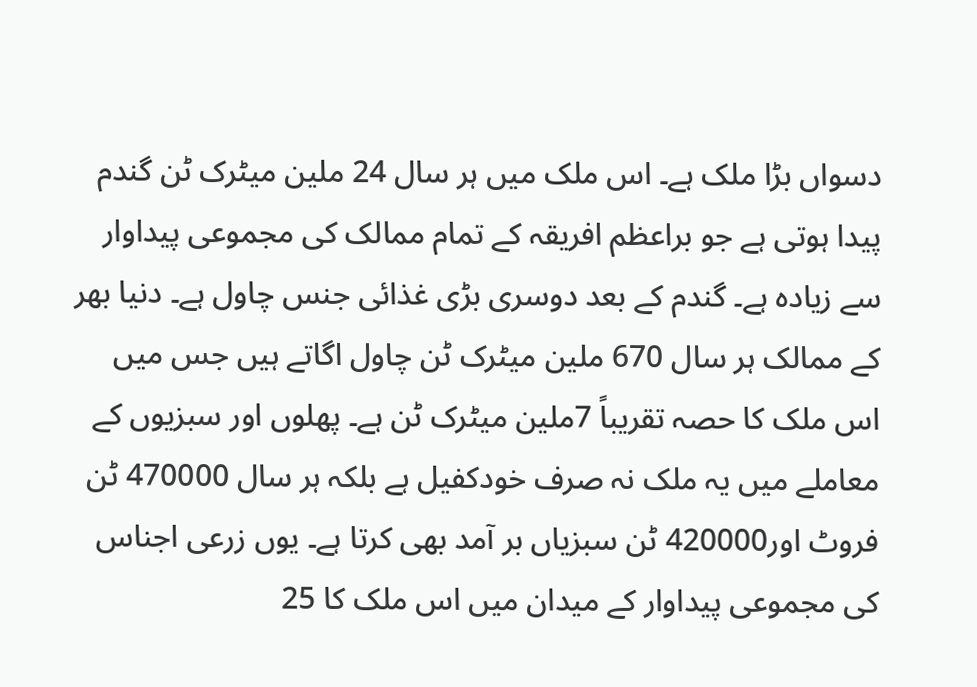دسواں بڑا ملک ہے۔ اس ملک میں ہر سال 24 ملین میٹرک ٹن گندم پیدا ہوتی ہے جو براعظم افریقہ کے تمام ممالک کی مجموعی پیداوار سے زیادہ ہے۔ گندم کے بعد دوسری بڑی غذائی جنس چاول ہے۔ دنیا بھر کے ممالک ہر سال 670 ملین میٹرک ٹن چاول اگاتے ہیں جس میں اس ملک کا حصہ تقریباً 7ملین میٹرک ٹن ہے۔ پھلوں اور سبزیوں کے معاملے میں یہ ملک نہ صرف خودکفیل ہے بلکہ ہر سال 470000 ٹن فروٹ اور420000 ٹن سبزیاں بر آمد بھی کرتا ہے۔ یوں زرعی اجناس کی مجموعی پیداوار کے میدان میں اس ملک کا 25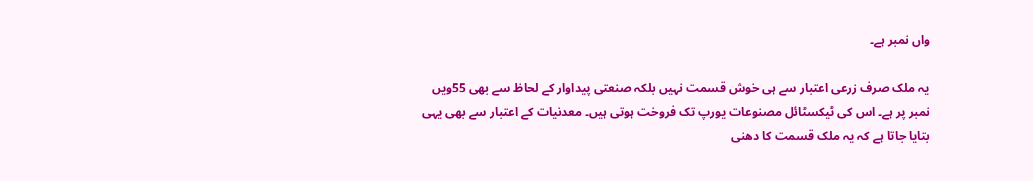واں نمبر ہے۔

یہ ملک صرف زرعی اعتبار سے ہی خوش قسمت نہیں بلکہ صنعتی پیداوار کے لحاظ سے بھی 55ویں نمبر پر ہے۔ اس کی ٹیکسٹائل مصنوعات یورپ تک فروخت ہوتی ہیں۔ معدنیات کے اعتبار سے بھی یہی بتایا جاتا ہے کہ یہ ملک قسمت کا دھنی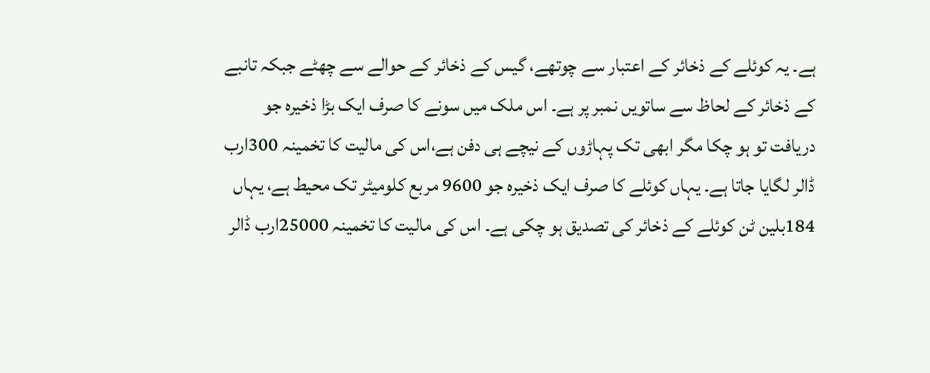ہے۔ یہ کوئلے کے ذخائر کے اعتبار سے چوتھے، گیس کے ذخائر کے حوالے سے چھٹے جبکہ تانبے کے ذخائر کے لحاظ سے ساتویں نمبر پر ہے۔ اس ملک میں سونے کا صرف ایک بڑا ذخیرہ جو دریافت تو ہو چکا مگر ابھی تک پہاڑوں کے نیچے ہی دفن ہے،اس کی مالیت کا تخمینہ 300ارب ڈالر لگایا جاتا ہے۔ یہاں کوئلے کا صرف ایک ذخیرہ جو 9600 مربع کلومیٹر تک محیط ہے، یہاں 184بلین ٹن کوئلے کے ذخائر کی تصدیق ہو چکی ہے۔ اس کی مالیت کا تخمینہ 25000ارب ڈالر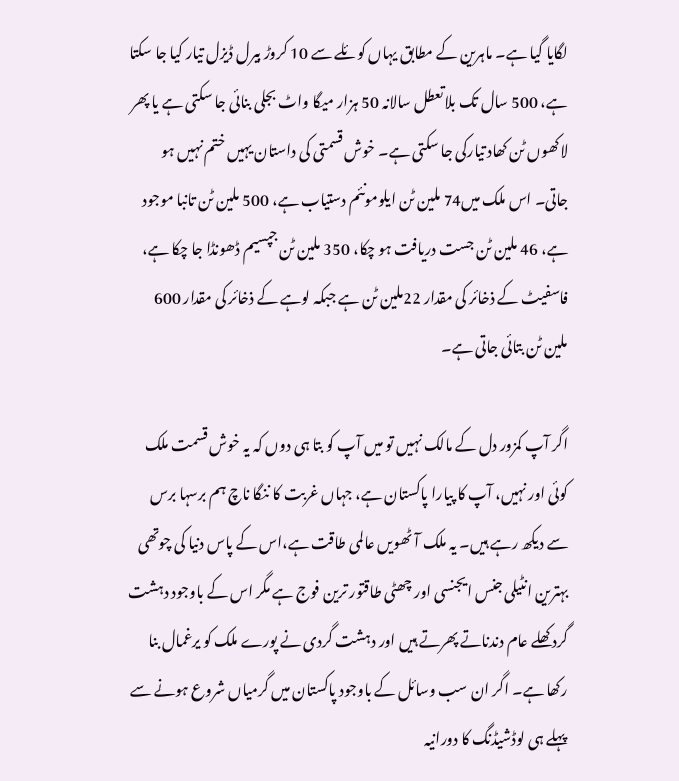لگایا گیا ہے۔ ماہرین کے مطابق یہاں کوئلے سے 10 کروڑ بیرل ڈیزل تیار کیا جا سکتا ہے، 500 سال تک بلاتعطل سالانہ 50 ہزار میگا واٹ بجلی بنائی جا سکتی ہے یا پھر لاکھوں ٹن کھاد تیارکی جا سکتی ہے۔ خوش قسمتی کی داستان یہیں ختم نہیں ہو جاتی۔ اس ملک میں74 ملین ٹن ایلومونئم دستیاب ہے، 500 ملین ٹن تانبا موجود ہے، 46 ملین ٹن جست دریافت ہو چکا، 350 ملین ٹن جپسیم ڈھونڈا جا چکا ہے، فاسفیٹ کے ذخائر کی مقدار 22ملین ٹن ہے جبکہ لوہے کے ذخائر کی مقدار 600 ملین ٹن بتائی جاتی ہے۔

اگر آپ کمزور دل کے مالک نہیں تو میں آپ کو بتا ہی دوں کہ یہ خوش قسمت ملک کوئی اور نہیں، آپ کا پیارا پاکستان ہے، جہاں غربت کا ننگا ناچ ہم برسہا برس سے دیکھ رہے ہیں۔ یہ ملک آٹھویں عالمی طاقت ہے،اس کے پاس دنیا کی چوتھی بہترین انٹیلی جنس ایجنسی اور چھٹی طاقتور ترین فوج ہے مگر اس کے باوجود دہشت گرد کھلے عام دندناتے پھرتے ہیں اور دہشت گردی نے پورے ملک کو یرغمال بنا رکھا ہے۔ اگر ان سب وسائل کے باوجود پاکستان میں گرمیاں شروع ہونے سے پہلے ہی لوڈشیڈنگ کا دورانیہ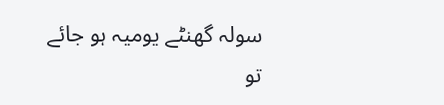سولہ گھنٹے یومیہ ہو جائے تو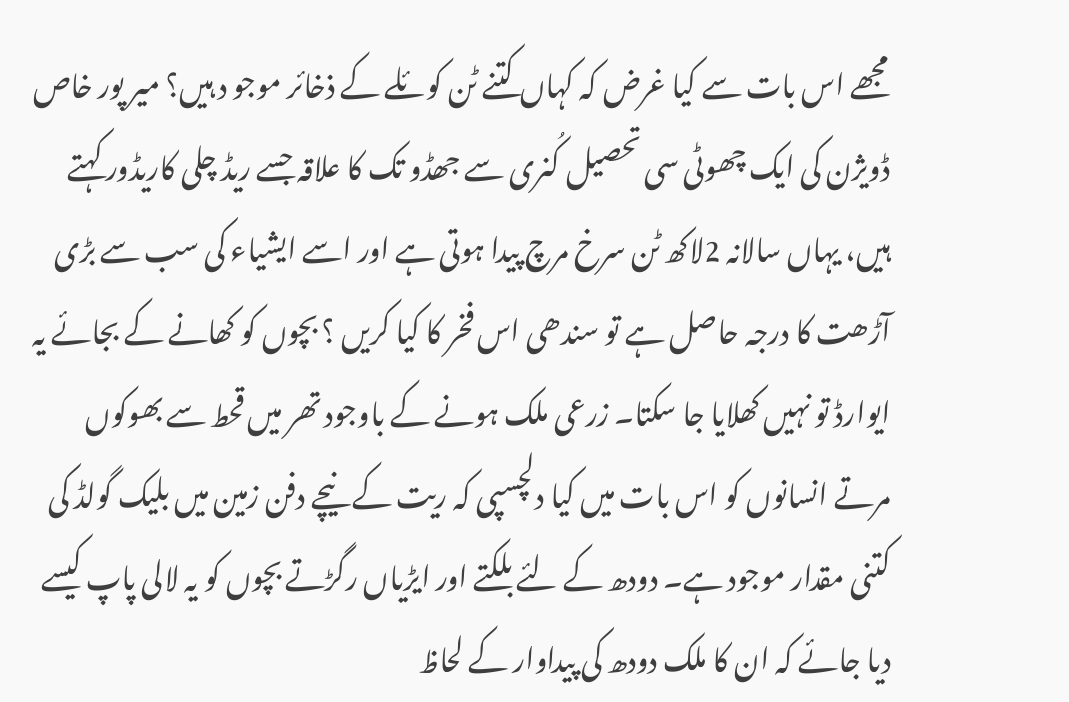مجھے اس بات سے کیا غرض کہ کہاں کتنے ٹن کوئلے کے ذخائر موجو د ہیں؟ میر پور خاص ڈویژن کی ایک چھوٹی سی تحصیل کُنری سے جھڈو تک کا علاقہ جسے ریڈ چلی کاریڈور کہتے ہیں، یہاں سالانہ 2لاکھ ٹن سرخ مرچ پیدا ہوتی ہے اور اسے ایشیاء کی سب سے بڑی آڑھت کا درجہ حاصل ہے تو سندھی اس فخر کا کیا کریں ؟ بچوں کو کھانے کے بجائے یہ ایوارڈ تو نہیں کھلایا جا سکتا۔ زرعی ملک ہونے کے باوجود تھر میں قحط سے بھوکوں مرتے انسانوں کو اس بات میں کیا دلچسپی کہ ریت کے نیچے دفن زمین میں بلیک گولڈ کی کتنی مقدار موجود ہے۔ دودھ کے لئے بلکتے اور ایڑیاں رگڑتے بچوں کو یہ لالی پاپ کیسے دیا جائے کہ ان کا ملک دودھ کی پیداوار کے لحاظ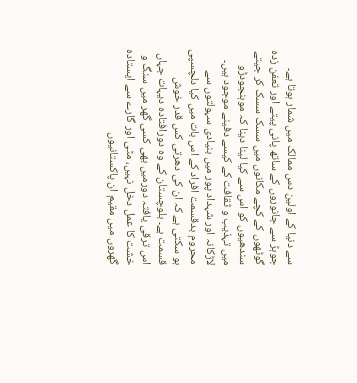سے دنیا کے اولین دس ممالک میں شمار ہوتا ہے۔ جوہڑ سے جانوروں کے ساتھ پانی پیتے اور تعفن زدہ گوٹھوں کے کچے مکانوں میں سسک سسک کر جیتے سندھیوں کو اس سے کیا لینا دینا کہ موہنجودڑو میں تہذیب و ثقافت کے کیسے دفینے موجود ہیں۔ لاڑکانہ اور شہداد پور میں بنیادی سہولتوں سے محروم بدقسمت افراد کے اس بات میں کیا دلچسپی ہو سکتی ہے کہ ان کی دھرتی کس قدر خوش قسمت ہے۔ بلوچستان کے وہ دورافتادہ دیہات جہاں اس ترقی یافتہ دورمیں بھی کسی گھر میں سنگ و خشت کا عمل دخل نہیں، مٹی اور گارے سے ایستادہ گھروں میں مقیم ان پاکستانیوں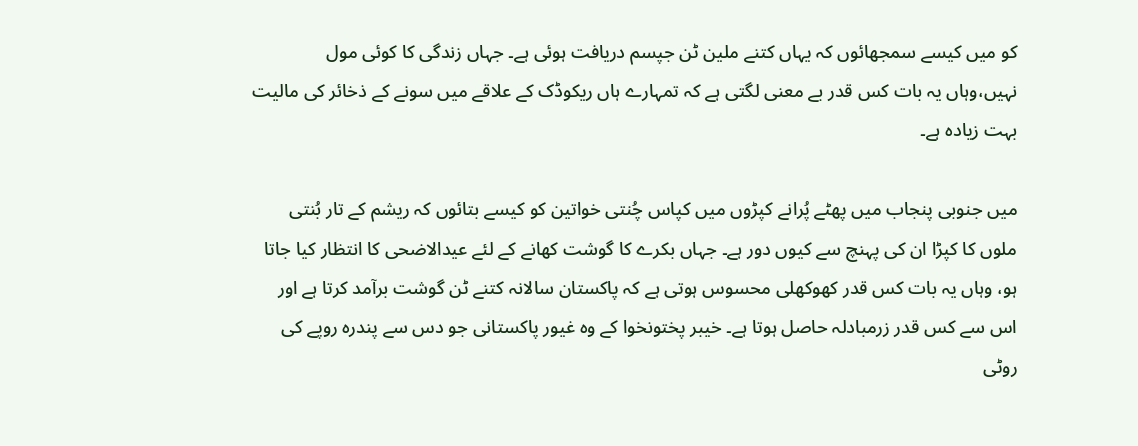کو میں کیسے سمجھائوں کہ یہاں کتنے ملین ٹن جپسم دریافت ہوئی ہے۔ جہاں زندگی کا کوئی مول نہیں،وہاں یہ بات کس قدر بے معنی لگتی ہے کہ تمہارے ہاں ریکوڈک کے علاقے میں سونے کے ذخائر کی مالیت بہت زیادہ ہے۔

میں جنوبی پنجاب میں پھٹے پُرانے کپڑوں میں کپاس چُنتی خواتین کو کیسے بتائوں کہ ریشم کے تار بُنتی ملوں کا کپڑا ان کی پہنچ سے کیوں دور ہے۔ جہاں بکرے کا گوشت کھانے کے لئے عیدالاضحی کا انتظار کیا جاتا ہو، وہاں یہ بات کس قدر کھوکھلی محسوس ہوتی ہے کہ پاکستان سالانہ کتنے ٹن گوشت برآمد کرتا ہے اور اس سے کس قدر زرمبادلہ حاصل ہوتا ہے۔ خیبر پختونخوا کے وہ غیور پاکستانی جو دس سے پندرہ روپے کی روٹی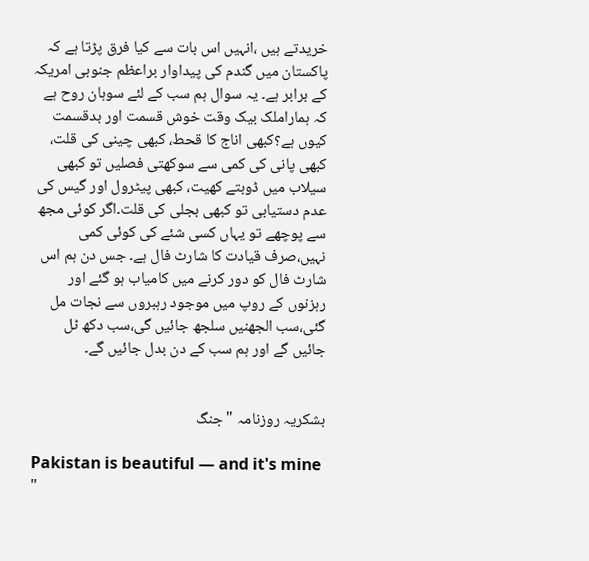خریدتے ہیں ،انہیں اس بات سے کیا فرق پڑتا ہے کہ پاکستان میں گندم کی پیداوار براعظم جنوبی امریکہ کے برابر ہے۔ یہ سوال ہم سب کے لئے سوہان روح ہے کہ ہماراملک بیک وقت خوش قسمت اور بدقسمت کیوں ہے؟کبھی اناج کا قحط، کبھی چینی کی قلت، کبھی پانی کی کمی سے سوکھتی فصلیں تو کبھی سیلاب میں ڈوبتے کھیت، کبھی پیٹرول اور گیس کی عدم دستیابی تو کبھی بجلی کی قلت۔اگر کوئی مجھ سے پوچھے تو یہاں کسی شئے کی کوئی کمی نہیں،صرف قیادت کا شارٹ فال ہے۔ جس دن ہم اس شارٹ فال کو دور کرنے میں کامیاب ہو گئے اور رہزنوں کے روپ میں موجود رہبروں سے نجات مل گئی،سب الجھنیں سلجھ جائیں گی،سب دکھ ٹل جائیں گے اور ہم سب کے دن بدل جائیں گے۔


بشکریہ روزنامہ "جنگ

Pakistan is beautiful — and it's mine "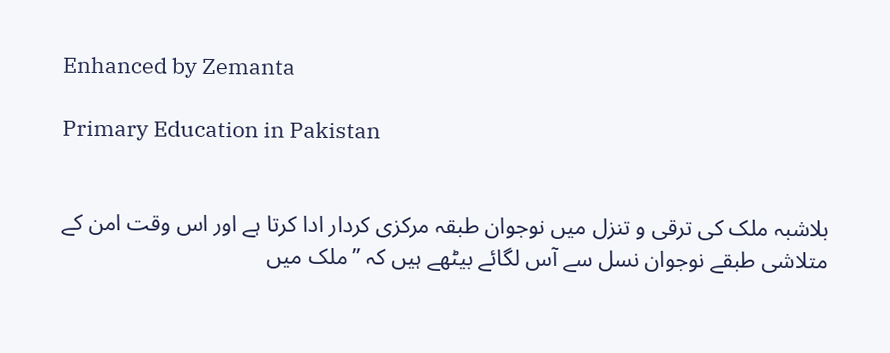Enhanced by Zemanta

Primary Education in Pakistan


بلاشبہ ملک کی ترقی و تنزل میں نوجوان طبقہ مرکزی کردار ادا کرتا ہے اور اس وقت امن کے متلاشی طبقے نوجوان نسل سے آس لگائے بیٹھے ہیں کہ ’’ملک میں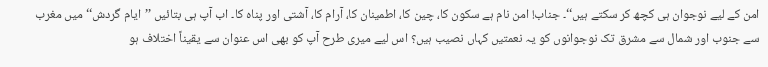امن کے لیے نوجوان ہی کچھ کر سکتے ہیں‘‘۔ جناب! امن نام ہے سکون کا، چین کا، اطمینان کا، آرام کا، آشتی اور پناہ کا۔ اب آپ ہی بتائیں ’’ایام گردش‘‘ میں مغرب سے جنوب اور شمال سے مشرق تک نوجوانوں کو یہ نعمتیں کہاں نصیب ہیں؟ اس لیے میری طرح آپ کو بھی اس عنوان سے یقیناً اختلاف ہو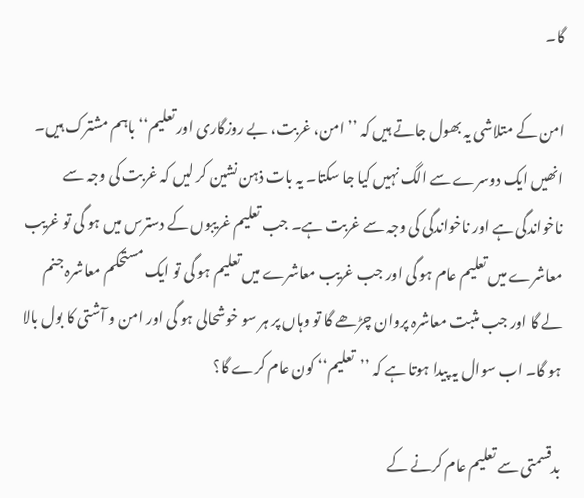گا۔

امن کے متلاشی یہ بھول جاتے ہیں کہ ’’امن، غربت، بے روزگاری اور تعلیم‘‘ باہم مشترک ہیں۔ انھیں ایک دوسرے سے الگ نہیں کیا جا سکتا۔ یہ بات ذہن نشین کر لیں کہ غربت کی وجہ سے ناخواندگی ہے اور ناخواندگی کی وجہ سے غربت ہے۔ جب تعلیم غریبوں کے دسترس میں ہو گی تو غریب معاشرے میں تعلیم عام ہو گی اور جب غریب معاشرے میں تعلیم ہو گی تو ایک مستحکم معاشرہ جنم لے گا اور جب مثبت معاشرہ پروان چڑھے گا تو وہاں پر ہر سو خوشحالی ہو گی اور امن و آشتی کا بول بالا ہو گا۔ اب سوال یہ پیدا ہوتا ہے کہ ’’تعلیم‘‘ کون عام کرے گا؟

بدقسمتی سے تعلیم عام کرنے کے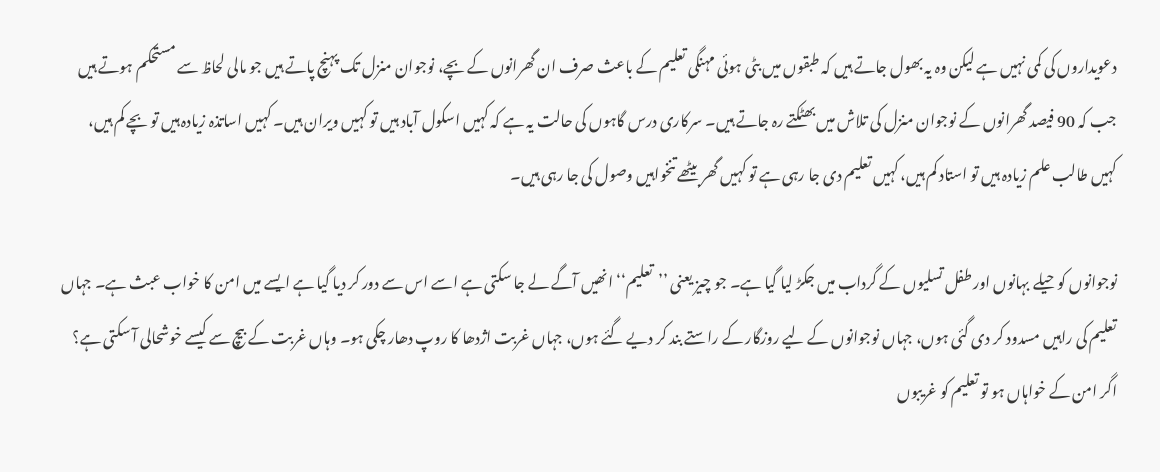دعویداروں کی کمی نہیں ہے لیکن وہ یہ بھول جاتے ہیں کہ طبقوں میں بٹی ہوئی مہنگی تعلیم کے باعث صرف ان گھرانوں کے بچے، نوجوان منزل تک پہنچ پاتے ہیں جو مالی لحاظ سے مستحکم ہوتے ہیں جب کہ 90 فیصد گھرانوں کے نوجوان منزل کی تلاش میں بھٹکتے رہ جاتے ہیں۔ سرکاری درس گاہوں کی حالت یہ ہے کہ کہیں اسکول آباد ہیں تو کہیں ویران ہیں۔ کہیں اساتذہ زیادہ ہیں تو بچے کم ہیں، کہیں طالب علم زیادہ ہیں تو استاد کم ہیں، کہیں تعلیم دی جا رہی ہے تو کہیں گھر بیٹھے تنخواہیں وصول کی جا رہی ہیں۔

نوجوانوں کو حیلے بہانوں اور طفل تسلیوں کے گرداب میں جکڑ لیا گیا ہے۔ جو چیز یعنی ’’تعلیم‘‘ انھیں آگے لے جا سکتی ہے اسے اس سے دور کر دیا گیا ہے ایسے میں امن کا خواب عبث ہے۔ جہاں تعلیم کی راہیں مسدود کر دی گئی ہوں، جہاں نوجوانوں کے لیے روزگار کے راستے بند کر دیے گئے ہوں، جہاں غربت اژدھا کا روپ دھار چکی ہو۔ وہاں غربت کے بیچ سے کیسے خوشحالی آ سکتی ہے؟ اگر امن کے خواہاں ہو تو تعلیم کو غریبوں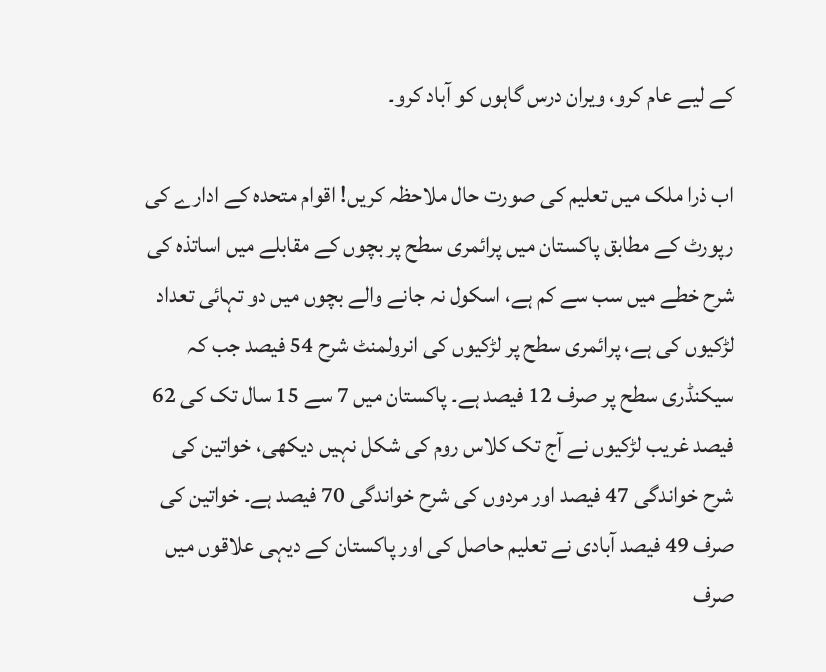کے لیے عام کرو، ویران درس گاہوں کو آباد کرو۔

اب ذرا ملک میں تعلیم کی صورت حال ملاحظہ کریں! اقوام متحدہ کے ادارے کی رپورٹ کے مطابق پاکستان میں پرائمری سطح پر بچوں کے مقابلے میں اساتذہ کی شرح خطے میں سب سے کم ہے، اسکول نہ جانے والے بچوں میں دو تہائی تعداد لڑکیوں کی ہے، پرائمری سطح پر لڑکیوں کی انرولمنٹ شرح 54 فیصد جب کہ سیکنڈری سطح پر صرف 12 فیصد ہے۔ پاکستان میں 7 سے 15 سال تک کی 62 فیصد غریب لڑکیوں نے آج تک کلاس روم کی شکل نہیں دیکھی، خواتین کی شرح خواندگی 47 فیصد اور مردوں کی شرح خواندگی 70 فیصد ہے۔ خواتین کی صرف 49 فیصد آبادی نے تعلیم حاصل کی اور پاکستان کے دیہی علاقوں میں صرف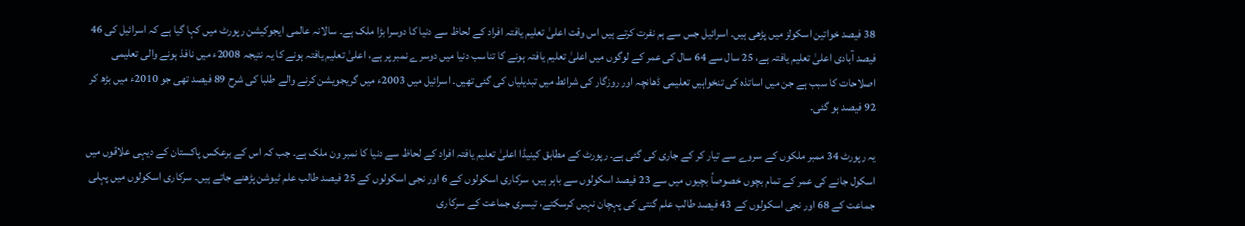38 فیصد خواتین اسکولز میں پڑھی ہیں۔ اسرائیل جس سے ہم نفرت کرتے ہیں اس وقت اعلیٰ تعلیم یافتہ افراد کے لحاظ سے دنیا کا دوسرا بڑا ملک ہے۔ سالانہ عالمی ایجوکیشن رپورٹ میں کہا گیا ہے کہ اسرائیل کی 46 فیصد آبادی اعلیٰ تعلیم یافتہ ہے، 25 سال سے 64 سال کی عمر کے لوگوں میں اعلیٰ تعلیم یافتہ ہونے کا تناسب دنیا میں دوسرے نمبر پر ہے، اعلیٰ تعلیم یافتہ ہونے کا یہ نتیجہ 2008ء میں نافذ ہونے والی تعلیمی اصلاحات کا سبب ہے جن میں اساتذہ کی تنخواہیں تعلیمی ڈھانچہ اور روزگار کی شرائط میں تبدیلیاں کی گئی تھیں۔ اسرائیل میں 2003ء میں گریجویشن کرنے والے طلبا کی شرح 89 فیصد تھی جو 2010ء میں بڑھ کر 92 فیصد ہو گئی۔

یہ رپورٹ 34 ممبر ملکوں کے سروے سے تیار کر کے جاری کی گئی ہے۔ رپورٹ کے مطابق کینیڈا اعلیٰ تعلیم یافتہ افراد کے لحاظ سے دنیا کا نمبر ون ملک ہے۔ جب کہ اس کے برعکس پاکستان کے دیہی علاقوں میں اسکول جانے کی عمر کے تمام بچوں خصوصاً بچیوں میں سے 23 فیصد اسکولوں سے باہر ہیں، سرکاری اسکولوں کے 6 اور نجی اسکولوں کے 25 فیصد طالب علم ٹیوشن پڑھنے جاتے ہیں۔ سرکاری اسکولوں میں پہلی جماعت کے 68 اور نجی اسکولوں کے 43 فیصد طالب علم گنتی کی پہچان نہیں کرسکتے، تیسری جماعت کے سرکاری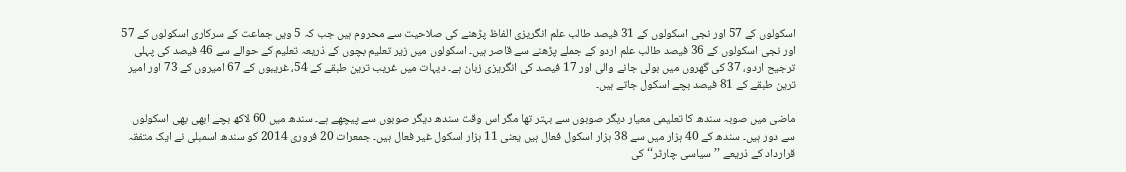اسکولوں کے 57 اور نجی اسکولوں کے 31 فیصد طالب علم انگریزی الفاظ پڑھنے کی صلاحیت سے محروم ہیں جب کہ 5 ویں جماعت کے سرکاری اسکولوں کے 57 اور نجی اسکولوں کے 36 فیصد طالب علم اردو کے جملے پڑھنے سے قاصر ہیں۔ اسکولوں میں زیر تعلیم بچوں کے ذریعہ تعلیم کے حوالے سے 46 فیصد کی پہلی ترجیح اردو، 37 کی گھروں میں بولی جانے والی اور 17 فیصد کی انگریزی زبان ہے۔ دیہات میں غریب ترین طبقے کے 54، غریبوں کے 67 امیروں کے 73 اور امیر ترین طبقے کے 81 فیصد بچے اسکول جاتے ہیں۔

ماضی میں صوبہ سندھ کا تعلیمی معیار دیگر صوبوں سے بہتر تھا مگر اس وقت سندھ دیگر صوبوں سے پیچھے ہے۔ سندھ میں 60 لاکھ بچے ابھی بھی اسکولوں سے دور ہیں۔ سندھ کے 40 ہزار میں سے 38 ہزار اسکول فعال ہیں یعنی 11 ہزار اسکول غیر فعال ہیں۔ جمعرات 20 فروری 2014 کو سندھ اسمبلی نے ایک متفقہ قرارداد کے ذریعے ’’سیاسی چارٹر‘‘ کی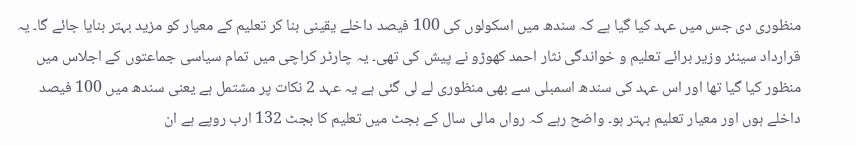منظوری دی جس میں عہد کیا گیا ہے کہ سندھ میں اسکولوں کی 100 فیصد داخلے یقینی بنا کر تعلیم کے معیار کو مزید بہتر بنایا جائے گا۔ یہ قرارداد سینئر وزیر برائے تعلیم و خواندگی نثار احمد کھوڑو نے پیش کی تھی۔ یہ چارٹر کراچی میں تمام سیاسی جماعتوں کے اجلاس میں منظور کیا گیا تھا اور اس عہد کی سندھ اسمبلی سے بھی منظوری لے لی گئی ہے یہ عہد 2 نکات پر مشتمل ہے یعنی سندھ میں 100 فیصد داخلے ہوں اور معیار تعلیم بہتر ہو۔ واضح رہے کہ رواں مالی سال کے بجٹ میں تعلیم کا بجٹ 132 ارب روپے ہے ان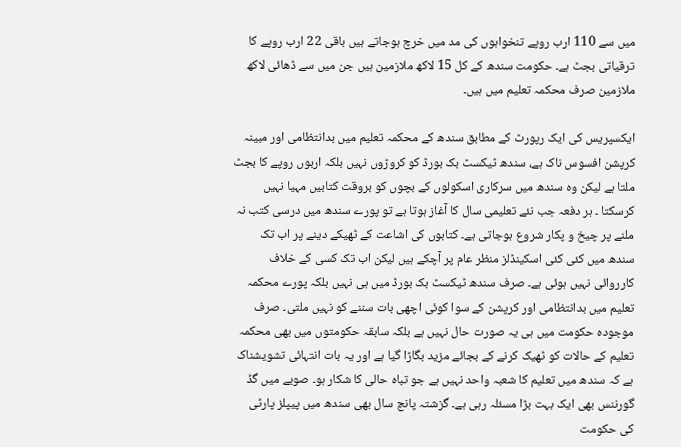میں سے 110 ارب روپے تنخواہوں کی مد میں خرچ ہوجاتے ہیں باقی 22 ارب روپے کا ترقیاتی بجٹ ہے۔ حکومت سندھ کے کل 15 لاکھ ملازمین ہیں جن میں سے ڈھائی لاکھ ملازمین صرف محکمہ تعلیم میں ہیں۔

ایکسپریس کی ایک رپورٹ کے مطابق سندھ کے محکمہ تعلیم میں بدانتظامی اور مبینہ کرپشن افسوس ناک ہے، سندھ ٹیکسٹ بک بورڈ کو کروڑوں نہیں بلکہ اربوں روپے کا بجٹ ملتا ہے لیکن وہ سندھ میں سرکاری اسکولوں کے بچوں کو بروقت کتابیں مہیا نہیں کرسکتا ۔ ہر دفعہ جب نئے تعلیمی سال کا آغاز ہوتا ہے تو پورے سندھ میں درسی کتب نہ ملنے پر چیخ و پکار شروع ہوجاتی ہے۔ کتابوں کی اشاعت کے ٹھیکے دینے پر اب تک سندھ میں کئی کئی اسکینڈلز منظر عام پر آچکے ہیں لیکن اب تک کسی کے خلاف کارروائی نہیں ہوئی ہے۔ صرف سندھ ٹیکسٹ بک بورڈ میں ہی نہیں بلکہ پورے محکمہ تعلیم میں بدانتظامی اور کرپشن کے سوا کوئی اچھی بات سننے کو نہیں ملتی۔ صرف موجودہ حکومت میں ہی یہ صورت حال نہیں ہے بلکہ سابقہ حکومتوں میں بھی محکمہ تعلیم کے حالات کو ٹھیک کرنے کے بجائے مزید بگاڑا گیا ہے اور یہ بات انتہائی تشویشناک ہے کہ سندھ میں تعلیم کا شعبہ واحد نہیں ہے جو تباہ حالی کا شکار ہو۔ صوبے میں گڈ گورننس بھی ایک بہت بڑا مسئلہ رہی ہے۔ گزشتہ پانچ سال بھی سندھ میں پیپلز پارٹی کی حکومت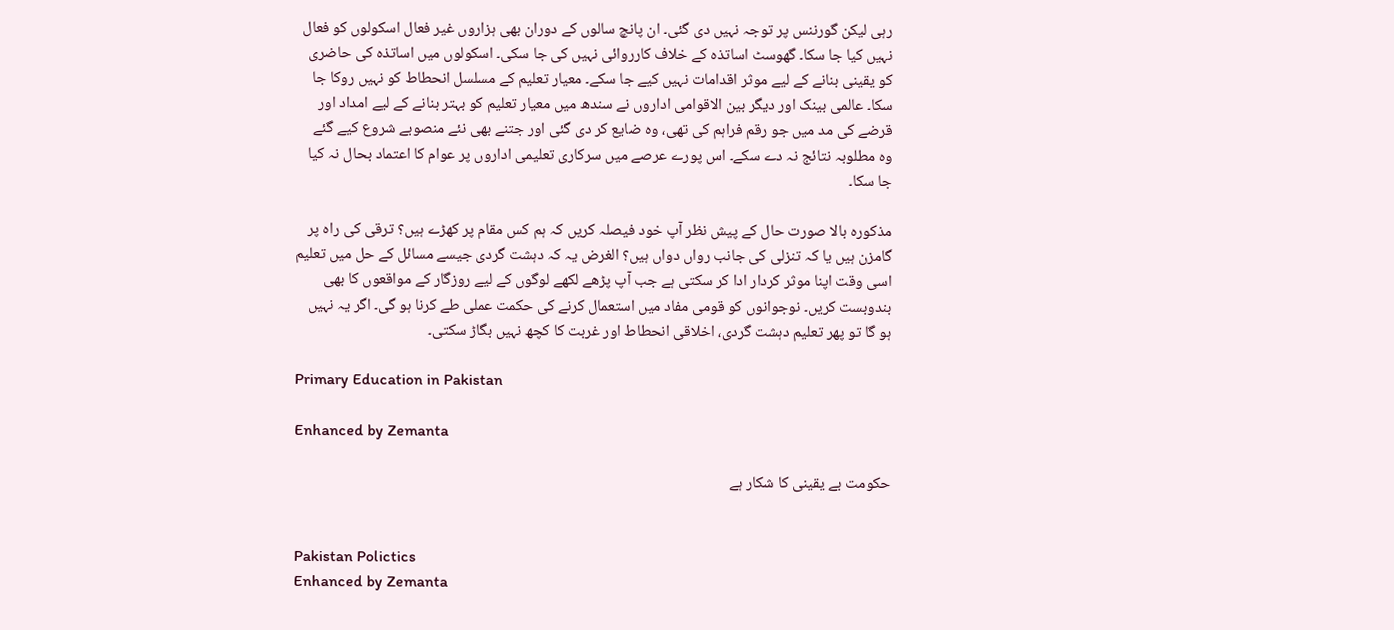رہی لیکن گورننس پر توجہ نہیں دی گئی۔ ان پانچ سالوں کے دوران بھی ہزاروں غیر فعال اسکولوں کو فعال نہیں کیا جا سکا۔ گھوسٹ اساتذہ کے خلاف کارروائی نہیں کی جا سکی۔ اسکولوں میں اساتذہ کی حاضری کو یقینی بنانے کے لیے موثر اقدامات نہیں کیے جا سکے۔ معیار تعلیم کے مسلسل انحطاط کو نہیں روکا جا سکا۔ عالمی بینک اور دیگر بین الاقوامی اداروں نے سندھ میں معیار تعلیم کو بہتر بنانے کے لیے امداد اور قرضے کی مد میں جو رقم فراہم کی تھی، وہ ضایع کر دی گئی اور جتنے بھی نئے منصوبے شروع کیے گئے وہ مطلوبہ نتائج نہ دے سکے۔ اس پورے عرصے میں سرکاری تعلیمی اداروں پر عوام کا اعتماد بحال نہ کیا جا سکا۔

مذکورہ بالا صورت حال کے پیش نظر آپ خود فیصلہ کریں کہ ہم کس مقام پر کھڑے ہیں؟ ترقی کی راہ پر گامزن ہیں یا کہ تنزلی کی جانب رواں دواں ہیں؟ الغرض یہ کہ دہشت گردی جیسے مسائل کے حل میں تعلیم اسی وقت اپنا موثر کردار ادا کر سکتی ہے جب آپ پڑھے لکھے لوگوں کے لیے روزگار کے مواقعوں کا بھی بندوبست کریں۔ نوجوانوں کو قومی مفاد میں استعمال کرنے کی حکمت عملی طے کرنا ہو گی۔ اگر یہ نہیں ہو گا تو پھر تعلیم دہشت گردی، اخلاقی انحطاط اور غربت کا کچھ نہیں بگاڑ سکتی۔

Primary Education in Pakistan

Enhanced by Zemanta

حکومت بے یقینی کا شکار ہے


Pakistan Polictics
Enhanced by Zemanta